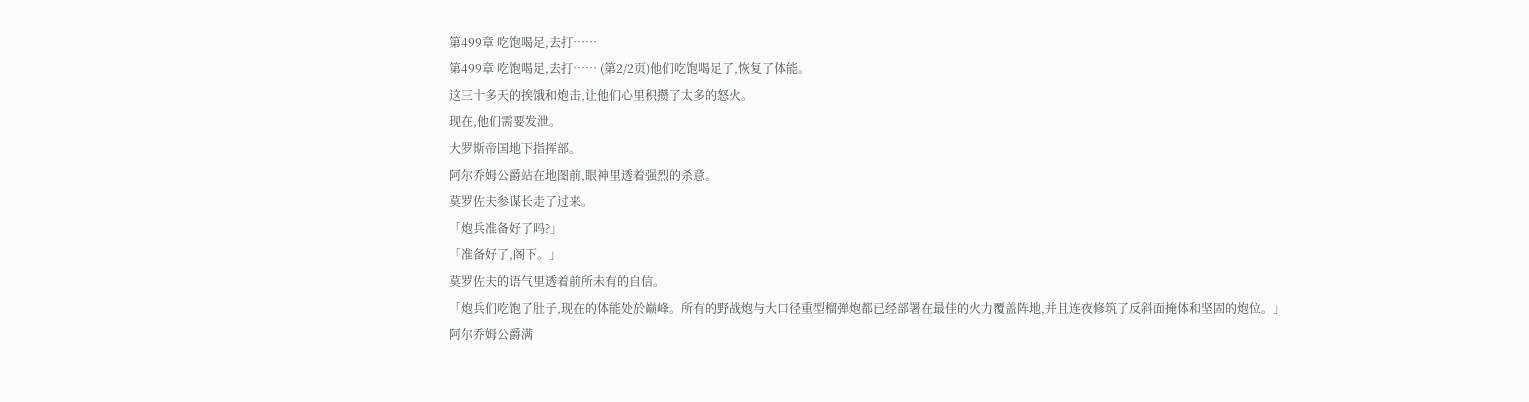第499章 吃饱喝足,去打……
第499章 吃饱喝足,去打…… (第2/2页)他们吃饱喝足了,恢复了体能。
这三十多天的挨饿和炮击,让他们心里积攒了太多的怒火。
现在,他们需要发泄。
大罗斯帝国地下指挥部。
阿尔乔姆公爵站在地图前,眼神里透着强烈的杀意。
莫罗佐夫参谋长走了过来。
「炮兵准备好了吗?」
「准备好了,阁下。」
莫罗佐夫的语气里透着前所未有的自信。
「炮兵们吃饱了肚子,现在的体能处於巅峰。所有的野战炮与大口径重型榴弹炮都已经部署在最佳的火力覆盖阵地,并且连夜修筑了反斜面掩体和坚固的炮位。」
阿尔乔姆公爵满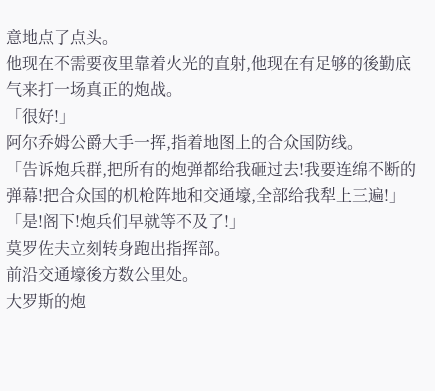意地点了点头。
他现在不需要夜里靠着火光的直射,他现在有足够的後勤底气来打一场真正的炮战。
「很好!」
阿尔乔姆公爵大手一挥,指着地图上的合众国防线。
「告诉炮兵群,把所有的炮弹都给我砸过去!我要连绵不断的弹幕!把合众国的机枪阵地和交通壕,全部给我犁上三遍!」
「是!阁下!炮兵们早就等不及了!」
莫罗佐夫立刻转身跑出指挥部。
前沿交通壕後方数公里处。
大罗斯的炮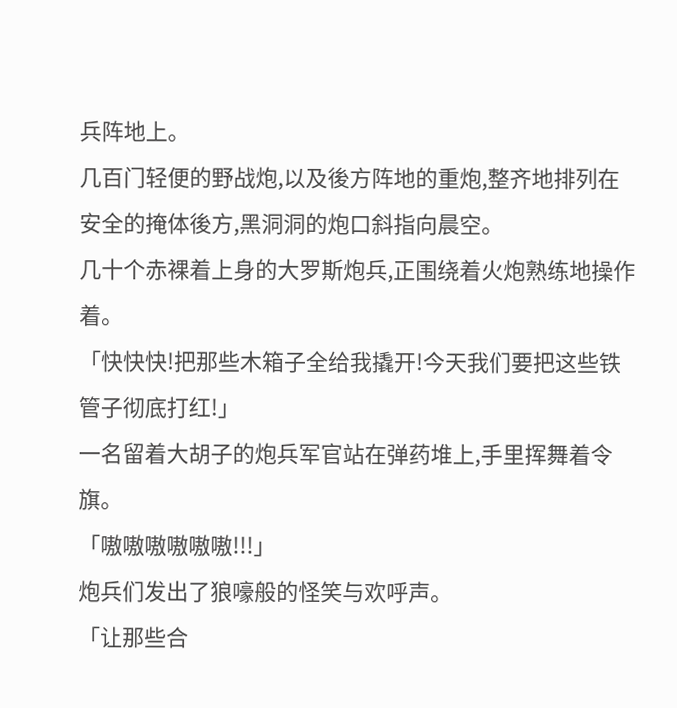兵阵地上。
几百门轻便的野战炮,以及後方阵地的重炮,整齐地排列在安全的掩体後方,黑洞洞的炮口斜指向晨空。
几十个赤裸着上身的大罗斯炮兵,正围绕着火炮熟练地操作着。
「快快快!把那些木箱子全给我撬开!今天我们要把这些铁管子彻底打红!」
一名留着大胡子的炮兵军官站在弹药堆上,手里挥舞着令旗。
「嗷嗷嗷嗷嗷嗷!!!」
炮兵们发出了狼嚎般的怪笑与欢呼声。
「让那些合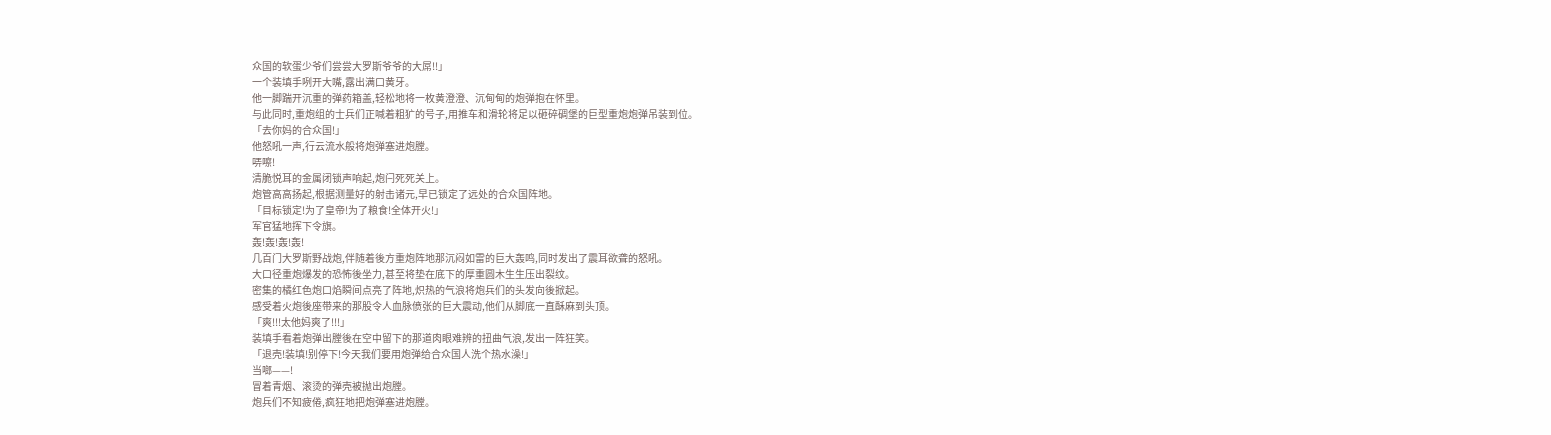众国的软蛋少爷们尝尝大罗斯爷爷的大屌!!」
一个装填手咧开大嘴,露出满口黄牙。
他一脚踹开沉重的弹药箱盖,轻松地将一枚黄澄澄、沉甸甸的炮弹抱在怀里。
与此同时,重炮组的士兵们正喊着粗犷的号子,用推车和滑轮将足以砸碎碉堡的巨型重炮炮弹吊装到位。
「去你妈的合众国!」
他怒吼一声,行云流水般将炮弹塞进炮膛。
哢嚓!
清脆悦耳的金属闭锁声响起,炮闩死死关上。
炮管高高扬起,根据测量好的射击诸元,早已锁定了远处的合众国阵地。
「目标锁定!为了皇帝!为了粮食!全体开火!」
军官猛地挥下令旗。
轰!轰!轰!轰!
几百门大罗斯野战炮,伴随着後方重炮阵地那沉闷如雷的巨大轰鸣,同时发出了震耳欲聋的怒吼。
大口径重炮爆发的恐怖後坐力,甚至将垫在底下的厚重圆木生生压出裂纹。
密集的橘红色炮口焰瞬间点亮了阵地,炽热的气浪将炮兵们的头发向後掀起。
感受着火炮後座带来的那股令人血脉偾张的巨大震动,他们从脚底一直酥麻到头顶。
「爽!!!太他妈爽了!!!」
装填手看着炮弹出膛後在空中留下的那道肉眼难辨的扭曲气浪,发出一阵狂笑。
「退壳!装填!别停下!今天我们要用炮弹给合众国人洗个热水澡!」
当啷——!
冒着青烟、滚烫的弹壳被抛出炮膛。
炮兵们不知疲倦,疯狂地把炮弹塞进炮膛。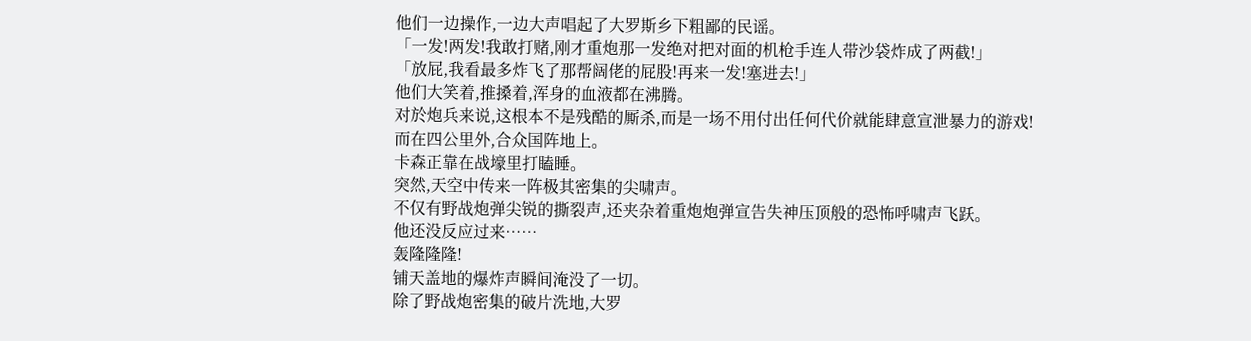他们一边操作,一边大声唱起了大罗斯乡下粗鄙的民谣。
「一发!两发!我敢打赌,刚才重炮那一发绝对把对面的机枪手连人带沙袋炸成了两截!」
「放屁,我看最多炸飞了那帮阔佬的屁股!再来一发!塞进去!」
他们大笑着,推搡着,浑身的血液都在沸腾。
对於炮兵来说,这根本不是残酷的厮杀,而是一场不用付出任何代价就能肆意宣泄暴力的游戏!
而在四公里外,合众国阵地上。
卡森正靠在战壕里打瞌睡。
突然,天空中传来一阵极其密集的尖啸声。
不仅有野战炮弹尖锐的撕裂声,还夹杂着重炮炮弹宣告失神压顶般的恐怖呼啸声飞跃。
他还没反应过来……
轰隆隆隆!
铺天盖地的爆炸声瞬间淹没了一切。
除了野战炮密集的破片洗地,大罗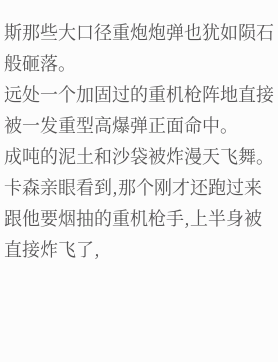斯那些大口径重炮炮弹也犹如陨石般砸落。
远处一个加固过的重机枪阵地直接被一发重型高爆弹正面命中。
成吨的泥土和沙袋被炸漫天飞舞。
卡森亲眼看到,那个刚才还跑过来跟他要烟抽的重机枪手,上半身被直接炸飞了,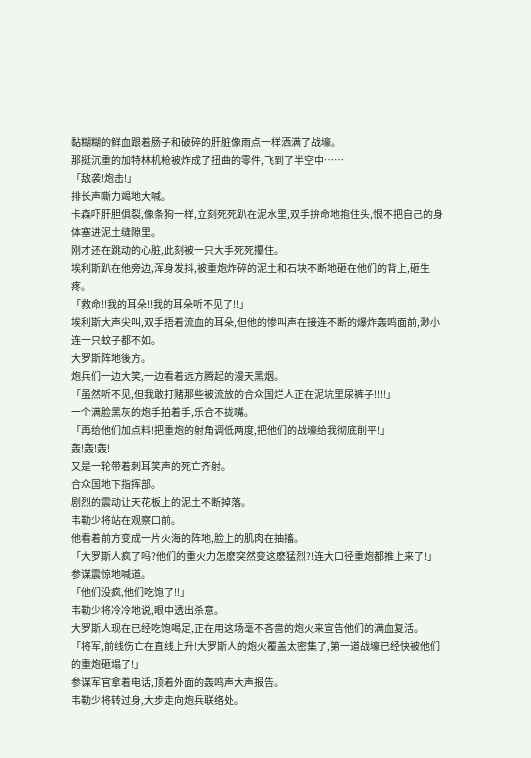黏糊糊的鲜血跟着肠子和破碎的肝脏像雨点一样洒满了战壕。
那挺沉重的加特林机枪被炸成了扭曲的零件,飞到了半空中……
「敌袭!炮击!」
排长声嘶力竭地大喊。
卡森吓肝胆俱裂,像条狗一样,立刻死死趴在泥水里,双手拚命地抱住头,恨不把自己的身体塞进泥土缝隙里。
刚才还在跳动的心脏,此刻被一只大手死死攥住。
埃利斯趴在他旁边,浑身发抖,被重炮炸碎的泥土和石块不断地砸在他们的背上,砸生疼。
「救命!!我的耳朵!!我的耳朵听不见了!!」
埃利斯大声尖叫,双手捂着流血的耳朵,但他的惨叫声在接连不断的爆炸轰鸣面前,渺小连一只蚊子都不如。
大罗斯阵地後方。
炮兵们一边大笑,一边看着远方腾起的漫天黑烟。
「虽然听不见,但我敢打赌那些被流放的合众国烂人正在泥坑里尿裤子!!!!」
一个满脸黑灰的炮手拍着手,乐合不拢嘴。
「再给他们加点料!把重炮的射角调低两度,把他们的战壕给我彻底削平!」
轰!轰!轰!
又是一轮带着刺耳笑声的死亡齐射。
合众国地下指挥部。
剧烈的震动让天花板上的泥土不断掉落。
韦勒少将站在观察口前。
他看着前方变成一片火海的阵地,脸上的肌肉在抽搐。
「大罗斯人疯了吗?他们的重火力怎麽突然变这麽猛烈?!连大口径重炮都推上来了!」
参谋震惊地喊道。
「他们没疯,他们吃饱了!!」
韦勒少将冷冷地说,眼中透出杀意。
大罗斯人现在已经吃饱喝足,正在用这场毫不吝啬的炮火来宣告他们的满血复活。
「将军,前线伤亡在直线上升!大罗斯人的炮火覆盖太密集了,第一道战壕已经快被他们的重炮砸塌了!」
参谋军官拿着电话,顶着外面的轰鸣声大声报告。
韦勒少将转过身,大步走向炮兵联络处。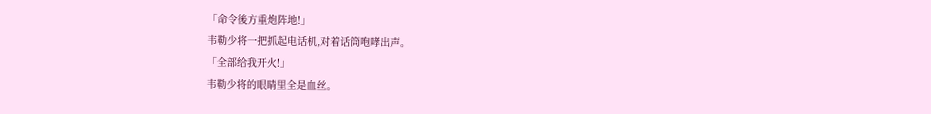「命令後方重炮阵地!」
韦勒少将一把抓起电话机,对着话筒咆哮出声。
「全部给我开火!」
韦勒少将的眼睛里全是血丝。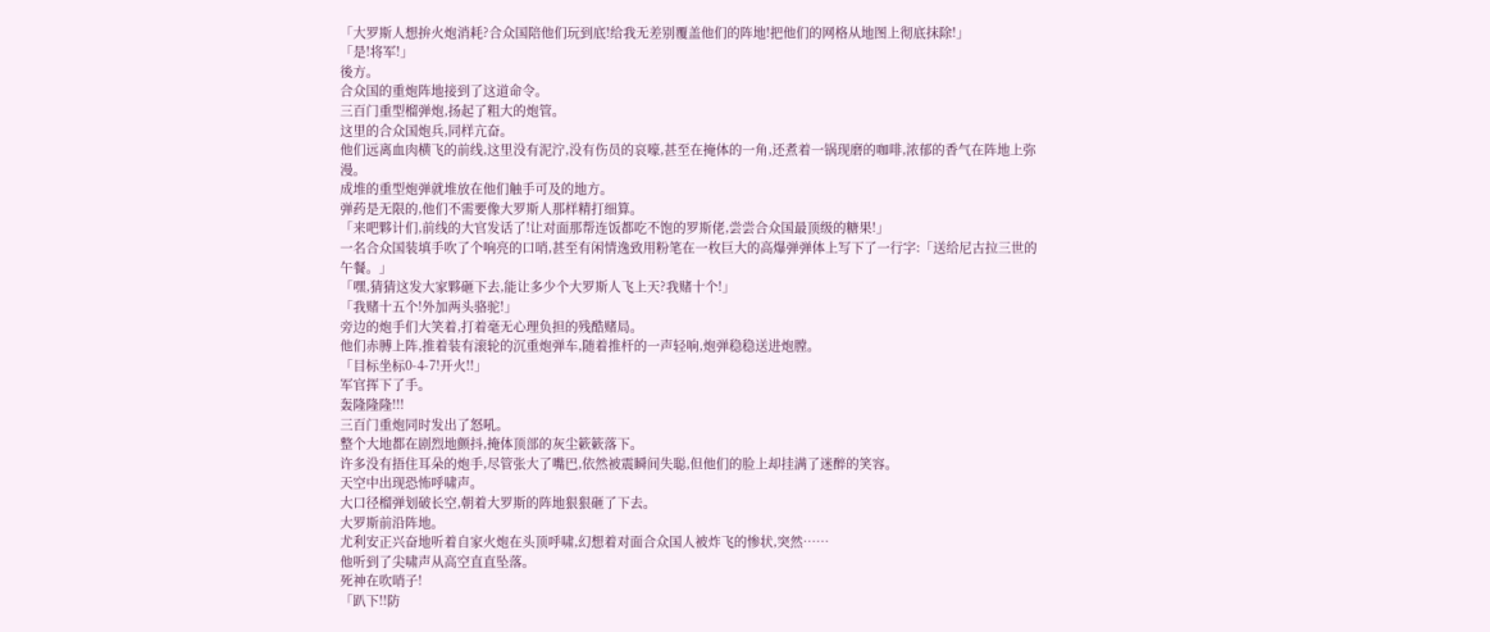「大罗斯人想拚火炮消耗?合众国陪他们玩到底!给我无差别覆盖他们的阵地!把他们的网格从地图上彻底抹除!」
「是!将军!」
後方。
合众国的重炮阵地接到了这道命令。
三百门重型榴弹炮,扬起了粗大的炮管。
这里的合众国炮兵,同样亢奋。
他们远离血肉横飞的前线,这里没有泥泞,没有伤员的哀嚎,甚至在掩体的一角,还煮着一锅现磨的咖啡,浓郁的香气在阵地上弥漫。
成堆的重型炮弹就堆放在他们触手可及的地方。
弹药是无限的,他们不需要像大罗斯人那样精打细算。
「来吧夥计们,前线的大官发话了!让对面那帮连饭都吃不饱的罗斯佬,尝尝合众国最顶级的糖果!」
一名合众国装填手吹了个响亮的口哨,甚至有闲情逸致用粉笔在一枚巨大的高爆弹弹体上写下了一行字:「送给尼古拉三世的午餐。」
「嘿,猜猜这发大家夥砸下去,能让多少个大罗斯人飞上天?我赌十个!」
「我赌十五个!外加两头骆驼!」
旁边的炮手们大笑着,打着毫无心理负担的残酷赌局。
他们赤膊上阵,推着装有滚轮的沉重炮弹车,随着推杆的一声轻响,炮弹稳稳送进炮膛。
「目标坐标0-4-7!开火!!」
军官挥下了手。
轰隆隆隆!!!
三百门重炮同时发出了怒吼。
整个大地都在剧烈地颤抖,掩体顶部的灰尘簌簌落下。
许多没有捂住耳朵的炮手,尽管张大了嘴巴,依然被震瞬间失聪,但他们的脸上却挂满了迷醉的笑容。
天空中出现恐怖呼啸声。
大口径榴弹划破长空,朝着大罗斯的阵地狠狠砸了下去。
大罗斯前沿阵地。
尤利安正兴奋地听着自家火炮在头顶呼啸,幻想着对面合众国人被炸飞的惨状,突然……
他听到了尖啸声从高空直直坠落。
死神在吹哨子!
「趴下!!防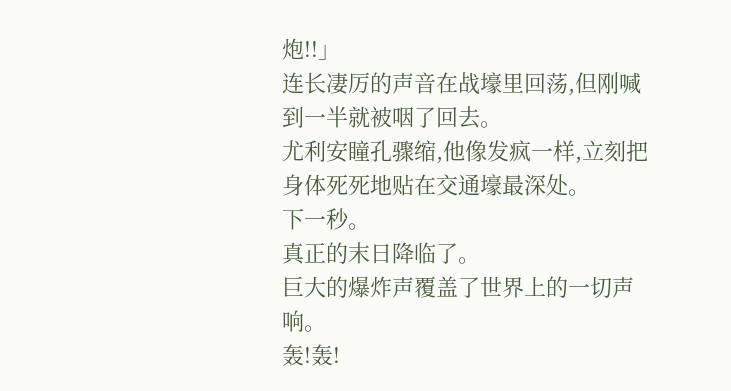炮!!」
连长凄厉的声音在战壕里回荡,但刚喊到一半就被咽了回去。
尤利安瞳孔骤缩,他像发疯一样,立刻把身体死死地贴在交通壕最深处。
下一秒。
真正的末日降临了。
巨大的爆炸声覆盖了世界上的一切声响。
轰!轰!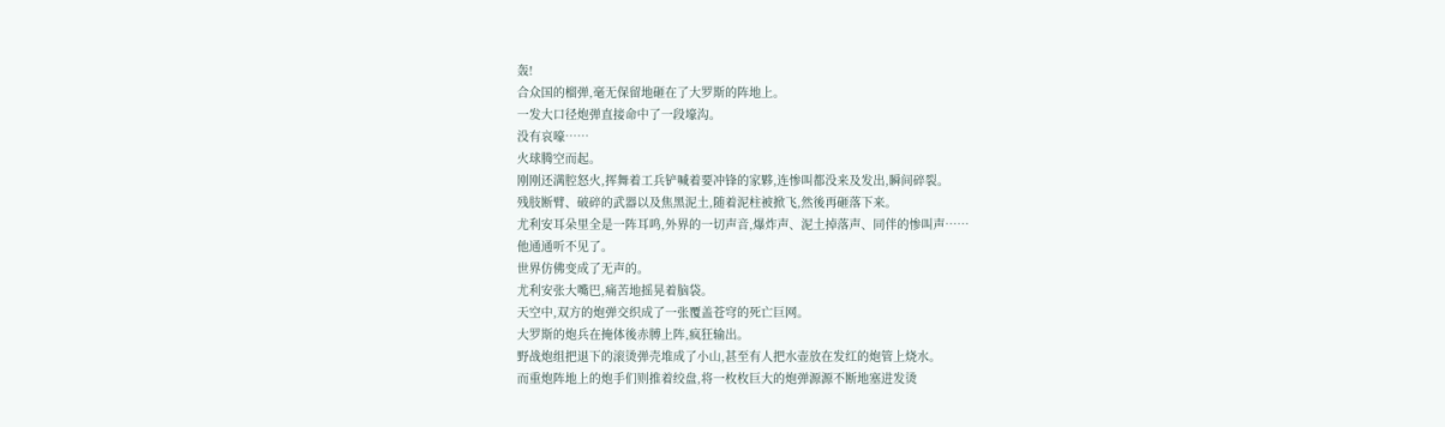轰!
合众国的榴弹,毫无保留地砸在了大罗斯的阵地上。
一发大口径炮弹直接命中了一段壕沟。
没有哀嚎……
火球腾空而起。
刚刚还满腔怒火,挥舞着工兵铲喊着要冲锋的家夥,连惨叫都没来及发出,瞬间碎裂。
残肢断臂、破碎的武器以及焦黑泥土,随着泥柱被掀飞,然後再砸落下来。
尤利安耳朵里全是一阵耳鸣,外界的一切声音,爆炸声、泥土掉落声、同伴的惨叫声……
他通通听不见了。
世界仿佛变成了无声的。
尤利安张大嘴巴,痛苦地摇晃着脑袋。
天空中,双方的炮弹交织成了一张覆盖苍穹的死亡巨网。
大罗斯的炮兵在掩体後赤膊上阵,疯狂输出。
野战炮组把退下的滚烫弹壳堆成了小山,甚至有人把水壶放在发红的炮管上烧水。
而重炮阵地上的炮手们则推着绞盘,将一枚枚巨大的炮弹源源不断地塞进发烫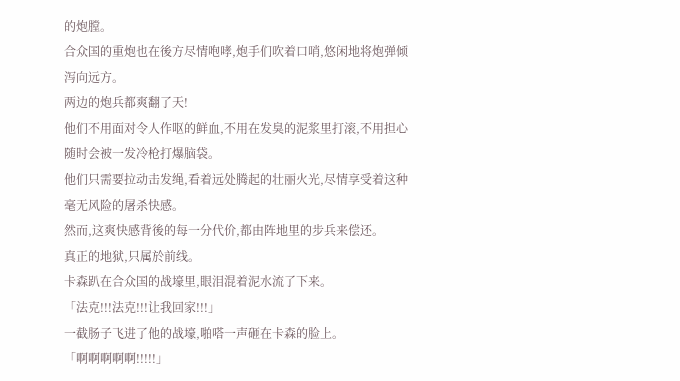的炮膛。
合众国的重炮也在後方尽情咆哮,炮手们吹着口哨,悠闲地将炮弹倾泻向远方。
两边的炮兵都爽翻了天!
他们不用面对令人作呕的鲜血,不用在发臭的泥浆里打滚,不用担心随时会被一发冷枪打爆脑袋。
他们只需要拉动击发绳,看着远处腾起的壮丽火光,尽情享受着这种毫无风险的屠杀快感。
然而,这爽快感背後的每一分代价,都由阵地里的步兵来偿还。
真正的地狱,只属於前线。
卡森趴在合众国的战壕里,眼泪混着泥水流了下来。
「法克!!!法克!!!让我回家!!!」
一截肠子飞进了他的战壕,啪嗒一声砸在卡森的脸上。
「啊啊啊啊啊!!!!!」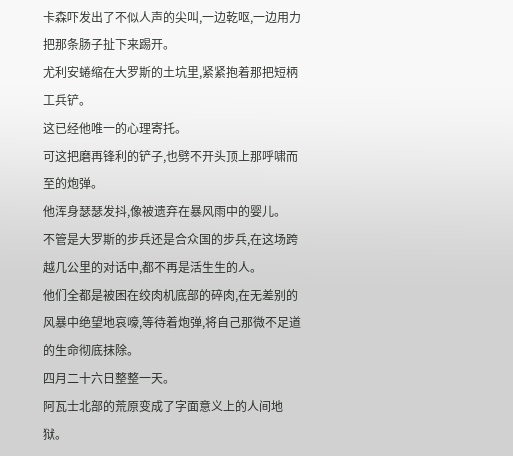卡森吓发出了不似人声的尖叫,一边乾呕,一边用力把那条肠子扯下来踢开。
尤利安蜷缩在大罗斯的土坑里,紧紧抱着那把短柄工兵铲。
这已经他唯一的心理寄托。
可这把磨再锋利的铲子,也劈不开头顶上那呼啸而至的炮弹。
他浑身瑟瑟发抖,像被遗弃在暴风雨中的婴儿。
不管是大罗斯的步兵还是合众国的步兵,在这场跨越几公里的对话中,都不再是活生生的人。
他们全都是被困在绞肉机底部的碎肉,在无差别的风暴中绝望地哀嚎,等待着炮弹,将自己那微不足道的生命彻底抹除。
四月二十六日整整一天。
阿瓦士北部的荒原变成了字面意义上的人间地狱。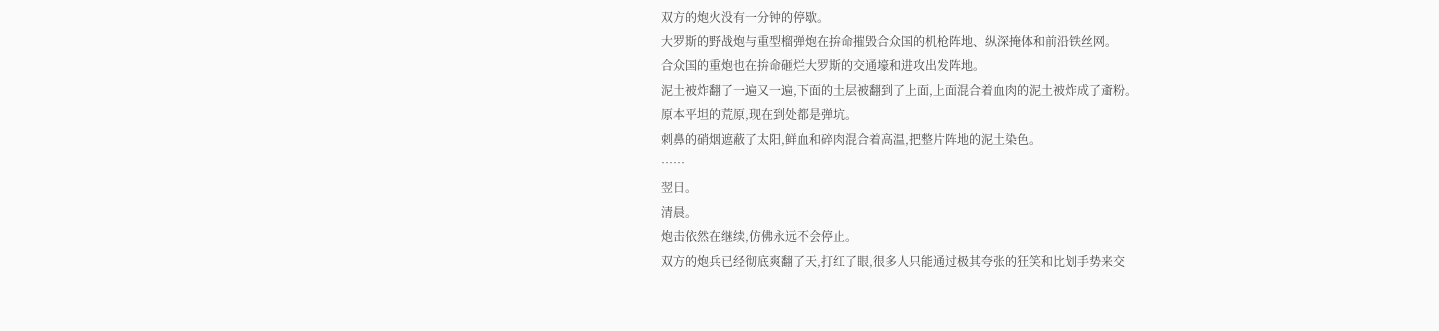双方的炮火没有一分钟的停歇。
大罗斯的野战炮与重型榴弹炮在拚命摧毁合众国的机枪阵地、纵深掩体和前沿铁丝网。
合众国的重炮也在拚命砸烂大罗斯的交通壕和进攻出发阵地。
泥土被炸翻了一遍又一遍,下面的土层被翻到了上面,上面混合着血肉的泥土被炸成了齑粉。
原本平坦的荒原,现在到处都是弹坑。
刺鼻的硝烟遮蔽了太阳,鲜血和碎肉混合着高温,把整片阵地的泥土染色。
……
翌日。
清晨。
炮击依然在继续,仿佛永远不会停止。
双方的炮兵已经彻底爽翻了天,打红了眼,很多人只能通过极其夸张的狂笑和比划手势来交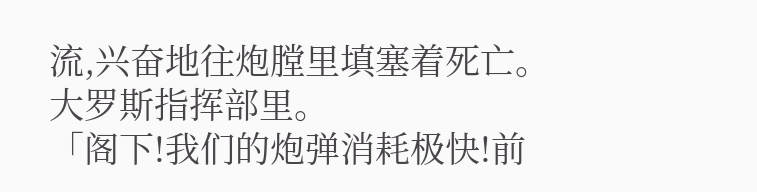流,兴奋地往炮膛里填塞着死亡。
大罗斯指挥部里。
「阁下!我们的炮弹消耗极快!前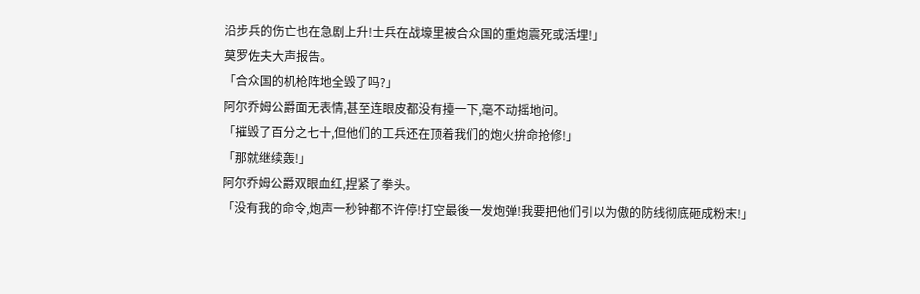沿步兵的伤亡也在急剧上升!士兵在战壕里被合众国的重炮震死或活埋!」
莫罗佐夫大声报告。
「合众国的机枪阵地全毁了吗?」
阿尔乔姆公爵面无表情,甚至连眼皮都没有擡一下,毫不动摇地问。
「摧毁了百分之七十,但他们的工兵还在顶着我们的炮火拚命抢修!」
「那就继续轰!」
阿尔乔姆公爵双眼血红,捏紧了拳头。
「没有我的命令,炮声一秒钟都不许停!打空最後一发炮弹!我要把他们引以为傲的防线彻底砸成粉末!」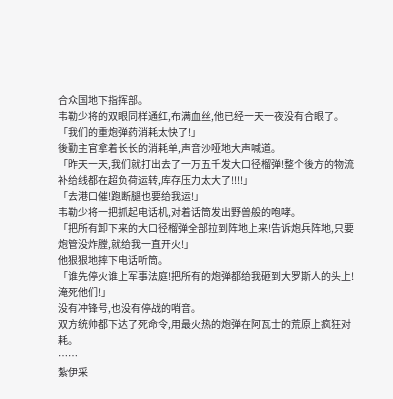合众国地下指挥部。
韦勒少将的双眼同样通红,布满血丝,他已经一天一夜没有合眼了。
「我们的重炮弹药消耗太快了!」
後勤主官拿着长长的消耗单,声音沙哑地大声喊道。
「昨天一天,我们就打出去了一万五千发大口径榴弹!整个後方的物流补给线都在超负荷运转,库存压力太大了!!!!」
「去港口催!跑断腿也要给我运!」
韦勒少将一把抓起电话机,对着话筒发出野兽般的咆哮。
「把所有卸下来的大口径榴弹全部拉到阵地上来!告诉炮兵阵地,只要炮管没炸膛,就给我一直开火!」
他狠狠地摔下电话听筒。
「谁先停火谁上军事法庭!把所有的炮弹都给我砸到大罗斯人的头上!淹死他们!」
没有冲锋号,也没有停战的哨音。
双方统帅都下达了死命令,用最火热的炮弹在阿瓦士的荒原上疯狂对耗。
……
紮伊采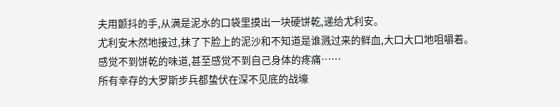夫用颤抖的手,从满是泥水的口袋里摸出一块硬饼乾,递给尤利安。
尤利安木然地接过,抹了下脸上的泥沙和不知道是谁溅过来的鲜血,大口大口地咀嚼着。
感觉不到饼乾的味道,甚至感觉不到自己身体的疼痛……
所有幸存的大罗斯步兵都蛰伏在深不见底的战壕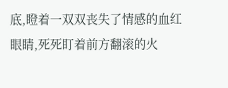底,瞪着一双双丧失了情感的血红眼睛,死死盯着前方翻滚的火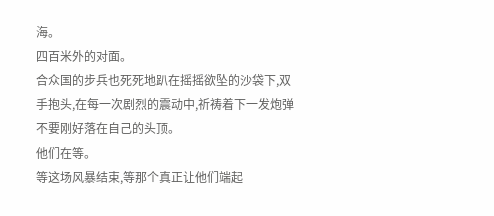海。
四百米外的对面。
合众国的步兵也死死地趴在摇摇欲坠的沙袋下,双手抱头,在每一次剧烈的震动中,祈祷着下一发炮弹不要刚好落在自己的头顶。
他们在等。
等这场风暴结束,等那个真正让他们端起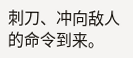刺刀、冲向敌人的命令到来。